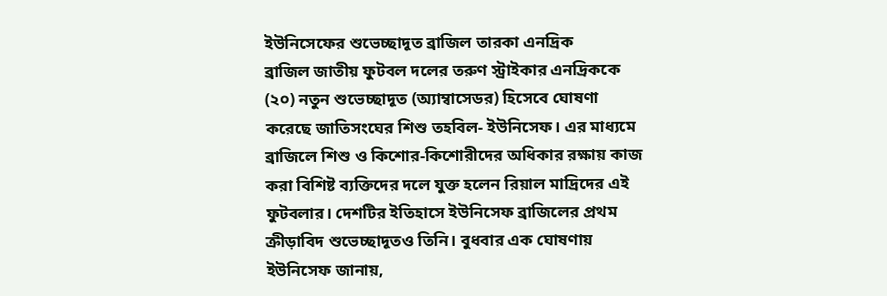ইউনিসেফের শুভেচ্ছাদূত ব্রাজিল তারকা এনদ্রিক
ব্রাজিল জাতীয় ফুটবল দলের তরুণ স্ট্রাইকার এনদ্রিককে (২০) নতুন শুভেচ্ছাদূত (অ্যাম্বাসেডর) হিসেবে ঘোষণা করেছে জাতিসংঘের শিশু তহবিল- ইউনিসেফ। এর মাধ্যমে ব্রাজিলে শিশু ও কিশোর-কিশোরীদের অধিকার রক্ষায় কাজ করা বিশিষ্ট ব্যক্তিদের দলে যুক্ত হলেন রিয়াল মাদ্রিদের এই ফুটবলার। দেশটির ইতিহাসে ইউনিসেফ ব্রাজিলের প্রথম ক্রীড়াবিদ শুভেচ্ছাদূতও তিনি। বুধবার এক ঘোষণায় ইউনিসেফ জানায়,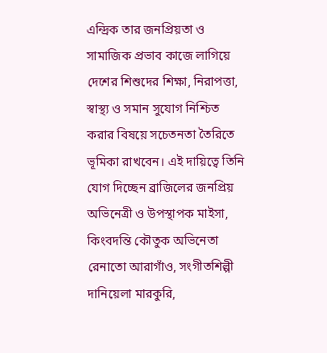এন্দ্রিক তার জনপ্রিয়তা ও সামাজিক প্রভাব কাজে লাগিয়ে দেশের শিশুদের শিক্ষা, নিরাপত্তা, স্বাস্থ্য ও সমান সুযোগ নিশ্চিত করার বিষয়ে সচেতনতা তৈরিতে ভূমিকা রাখবেন। এই দায়িত্বে তিনি যোগ দিচ্ছেন ব্রাজিলের জনপ্রিয় অভিনেত্রী ও উপস্থাপক মাইসা, কিংবদন্তি কৌতুক অভিনেতা রেনাতো আরাগাঁও, সংগীতশিল্পী দানিয়েলা মারকুরি,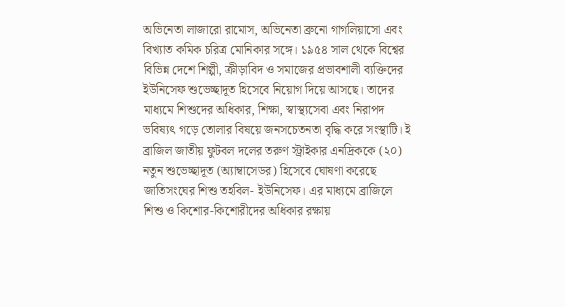অভিনেতা লাজারো রামোস, অভিনেতা ব্রুনো গাগলিয়াসো এবং বিখ্যাত কমিক চরিত্র মোনিকার সঙ্গে। ১৯৫৪ সাল থেকে বিশ্বের বিভিন্ন দেশে শিল্পী, ক্রীড়াবিদ ও সমাজের প্রভাবশালী ব্যক্তিদের ইউনিসেফ শুভেচ্ছাদূত হিসেবে নিয়োগ দিয়ে আসছে। তাদের মাধ্যমে শিশুদের অধিকার, শিক্ষা, স্বাস্থ্যসেবা এবং নিরাপদ ভবিষ্যৎ গড়ে তোলার বিষয়ে জনসচেতনতা বৃদ্ধি করে সংস্থাটি। ই
ব্রাজিল জাতীয় ফুটবল দলের তরুণ স্ট্রাইকার এনদ্রিককে (২০) নতুন শুভেচ্ছাদূত (অ্যাম্বাসেডর) হিসেবে ঘোষণা করেছে জাতিসংঘের শিশু তহবিল- ইউনিসেফ। এর মাধ্যমে ব্রাজিলে শিশু ও কিশোর-কিশোরীদের অধিকার রক্ষায়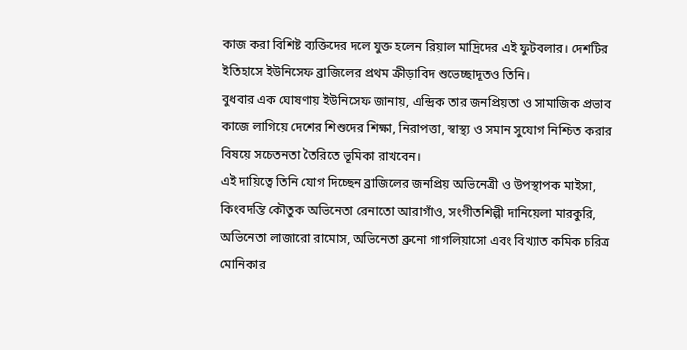কাজ করা বিশিষ্ট ব্যক্তিদের দলে যুক্ত হলেন রিয়াল মাদ্রিদের এই ফুটবলার। দেশটির ইতিহাসে ইউনিসেফ ব্রাজিলের প্রথম ক্রীড়াবিদ শুভেচ্ছাদূতও তিনি।
বুধবার এক ঘোষণায় ইউনিসেফ জানায়, এন্দ্রিক তার জনপ্রিয়তা ও সামাজিক প্রভাব কাজে লাগিয়ে দেশের শিশুদের শিক্ষা, নিরাপত্তা, স্বাস্থ্য ও সমান সুযোগ নিশ্চিত করার বিষয়ে সচেতনতা তৈরিতে ভূমিকা রাখবেন।
এই দায়িত্বে তিনি যোগ দিচ্ছেন ব্রাজিলের জনপ্রিয় অভিনেত্রী ও উপস্থাপক মাইসা, কিংবদন্তি কৌতুক অভিনেতা রেনাতো আরাগাঁও, সংগীতশিল্পী দানিয়েলা মারকুরি, অভিনেতা লাজারো রামোস, অভিনেতা ব্রুনো গাগলিয়াসো এবং বিখ্যাত কমিক চরিত্র মোনিকার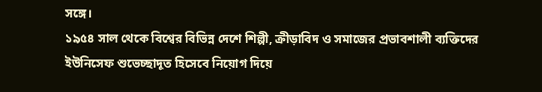সঙ্গে।
১৯৫৪ সাল থেকে বিশ্বের বিভিন্ন দেশে শিল্পী, ক্রীড়াবিদ ও সমাজের প্রভাবশালী ব্যক্তিদের ইউনিসেফ শুভেচ্ছাদূত হিসেবে নিয়োগ দিয়ে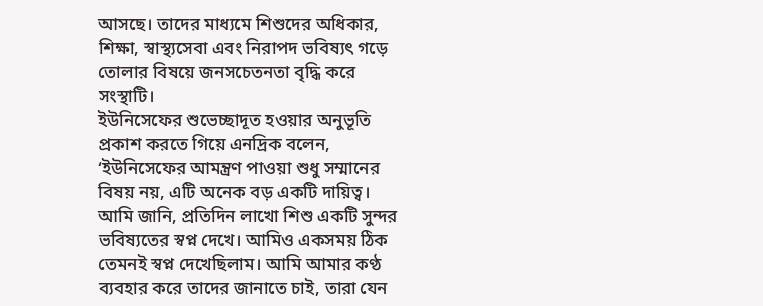আসছে। তাদের মাধ্যমে শিশুদের অধিকার, শিক্ষা, স্বাস্থ্যসেবা এবং নিরাপদ ভবিষ্যৎ গড়ে তোলার বিষয়ে জনসচেতনতা বৃদ্ধি করে সংস্থাটি।
ইউনিসেফের শুভেচ্ছাদূত হওয়ার অনুভূতি প্রকাশ করতে গিয়ে এনদ্রিক বলেন, ‘ইউনিসেফের আমন্ত্রণ পাওয়া শুধু সম্মানের বিষয় নয়, এটি অনেক বড় একটি দায়িত্ব। আমি জানি, প্রতিদিন লাখো শিশু একটি সুন্দর ভবিষ্যতের স্বপ্ন দেখে। আমিও একসময় ঠিক তেমনই স্বপ্ন দেখেছিলাম। আমি আমার কণ্ঠ ব্যবহার করে তাদের জানাতে চাই, তারা যেন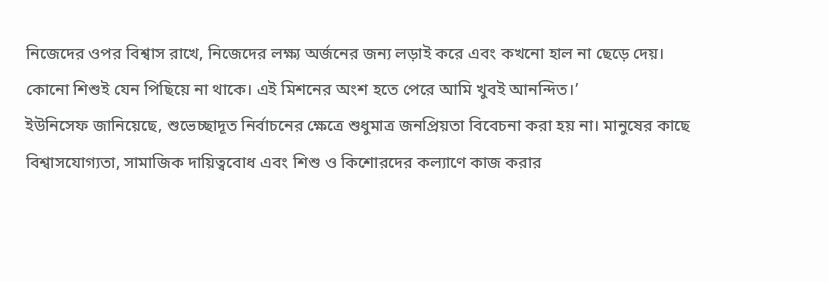নিজেদের ওপর বিশ্বাস রাখে, নিজেদের লক্ষ্য অর্জনের জন্য লড়াই করে এবং কখনো হাল না ছেড়ে দেয়। কোনো শিশুই যেন পিছিয়ে না থাকে। এই মিশনের অংশ হতে পেরে আমি খুবই আনন্দিত।’
ইউনিসেফ জানিয়েছে, শুভেচ্ছাদূত নির্বাচনের ক্ষেত্রে শুধুমাত্র জনপ্রিয়তা বিবেচনা করা হয় না। মানুষের কাছে বিশ্বাসযোগ্যতা, সামাজিক দায়িত্ববোধ এবং শিশু ও কিশোরদের কল্যাণে কাজ করার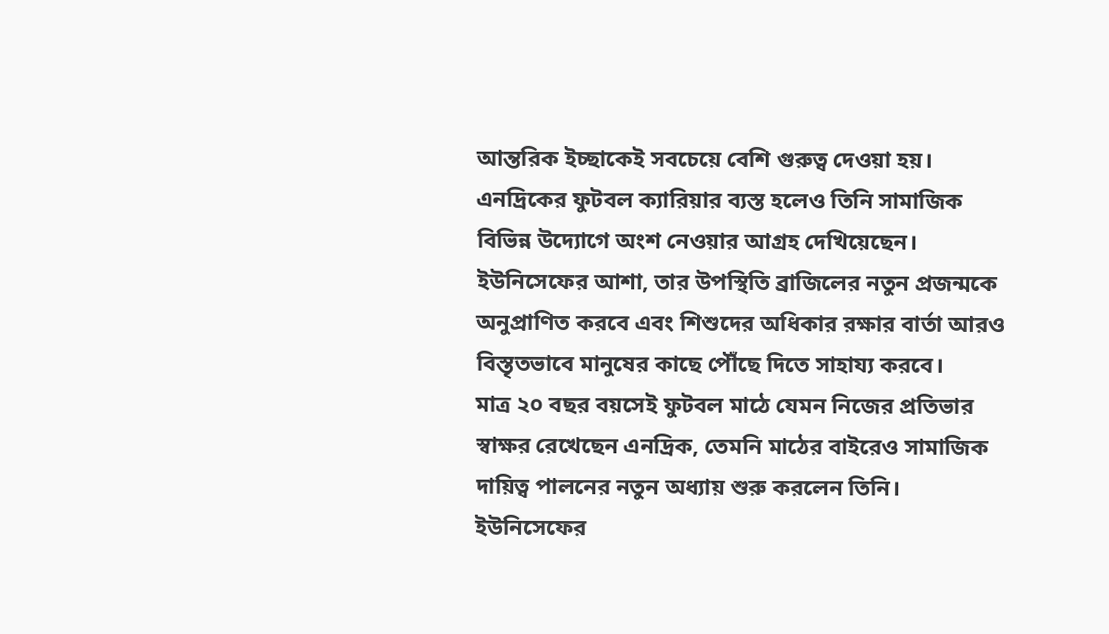আন্তরিক ইচ্ছাকেই সবচেয়ে বেশি গুরুত্ব দেওয়া হয়।
এনদ্রিকের ফুটবল ক্যারিয়ার ব্যস্ত হলেও তিনি সামাজিক বিভিন্ন উদ্যোগে অংশ নেওয়ার আগ্রহ দেখিয়েছেন। ইউনিসেফের আশা, তার উপস্থিতি ব্রাজিলের নতুন প্রজন্মকে অনুপ্রাণিত করবে এবং শিশুদের অধিকার রক্ষার বার্তা আরও বিস্তৃতভাবে মানুষের কাছে পৌঁছে দিতে সাহায্য করবে।
মাত্র ২০ বছর বয়সেই ফুটবল মাঠে যেমন নিজের প্রতিভার স্বাক্ষর রেখেছেন এনদ্রিক, তেমনি মাঠের বাইরেও সামাজিক দায়িত্ব পালনের নতুন অধ্যায় শুরু করলেন তিনি। ইউনিসেফের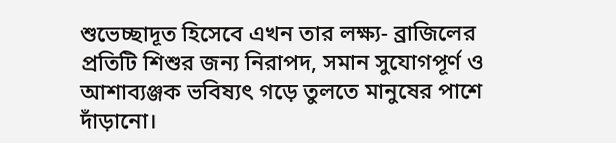শুভেচ্ছাদূত হিসেবে এখন তার লক্ষ্য- ব্রাজিলের প্রতিটি শিশুর জন্য নিরাপদ, সমান সুযোগপূর্ণ ও আশাব্যঞ্জক ভবিষ্যৎ গড়ে তুলতে মানুষের পাশে দাঁড়ানো।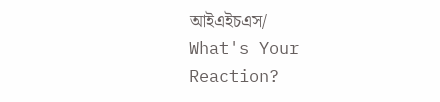আইএইচএস/
What's Your Reaction?